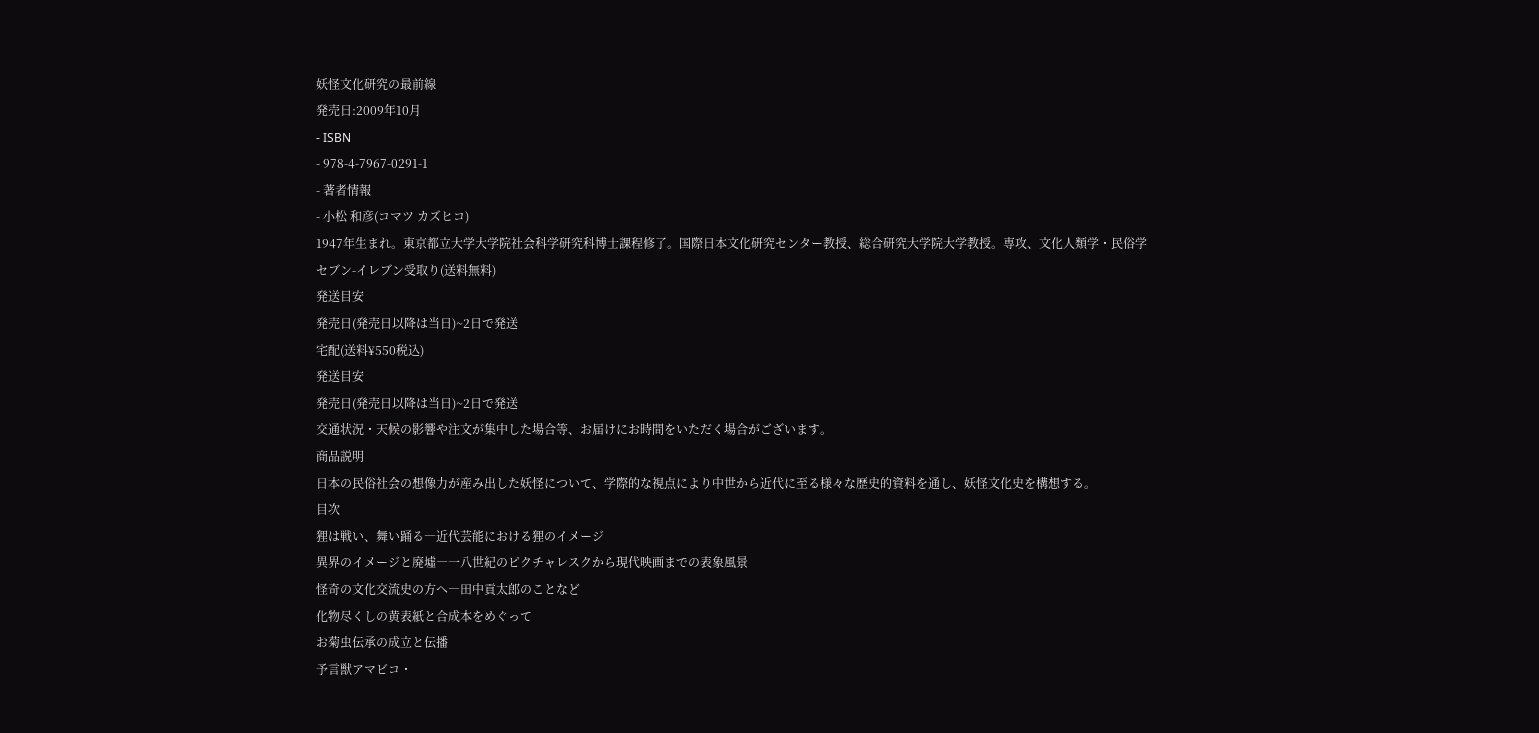妖怪文化研究の最前線
発売日:2009年10月
- ISBN
- 978-4-7967-0291-1
- 著者情報
- 小松 和彦(コマツ カズヒコ)
1947年生まれ。東京都立大学大学院社会科学研究科博士課程修了。国際日本文化研究センター教授、総合研究大学院大学教授。専攻、文化人類学・民俗学
セブン-イレブン受取り(送料無料)
発送目安
発売日(発売日以降は当日)~2日で発送
宅配(送料¥550税込)
発送目安
発売日(発売日以降は当日)~2日で発送
交通状況・天候の影響や注文が集中した場合等、お届けにお時間をいただく場合がございます。
商品説明
日本の民俗社会の想像力が産み出した妖怪について、学際的な視点により中世から近代に至る様々な歴史的資料を通し、妖怪文化史を構想する。
目次
狸は戦い、舞い踊る―近代芸能における狸のイメージ
異界のイメージと廃墟―一八世紀のピクチャレスクから現代映画までの表象風景
怪奇の文化交流史の方へ―田中貢太郎のことなど
化物尽くしの黄表紙と合成本をめぐって
お菊虫伝承の成立と伝播
予言獣アマビコ・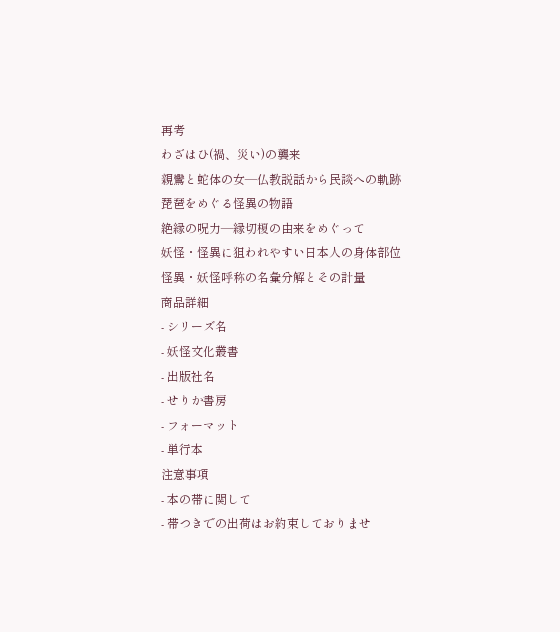再考
わざはひ(禍、災い)の襲来
親鸞と蛇体の女―仏教説話から民談への軌跡
琵琶をめぐる怪異の物語
絶縁の呪力―縁切榎の由来をめぐって
妖怪・怪異に狙われやすい日本人の身体部位
怪異・妖怪呼称の名彙分解とその計量
商品詳細
- シリーズ名
- 妖怪文化叢書
- 出版社名
- せりか書房
- フォーマット
- 単行本
注意事項
- 本の帯に関して
- 帯つきでの出荷はお約束しておりませ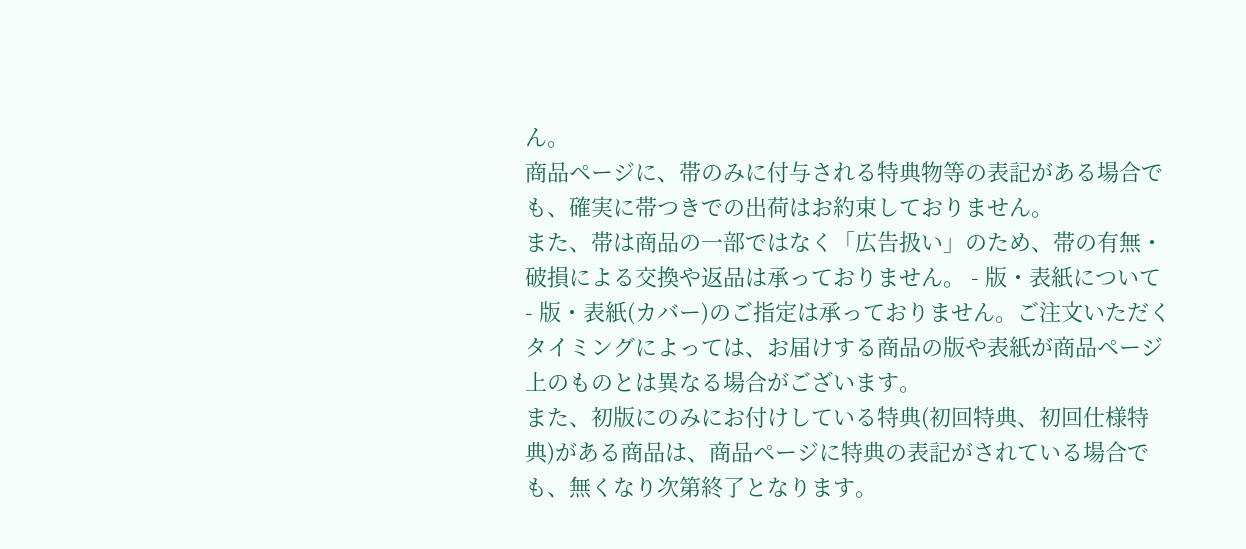ん。
商品ページに、帯のみに付与される特典物等の表記がある場合でも、確実に帯つきでの出荷はお約束しておりません。
また、帯は商品の一部ではなく「広告扱い」のため、帯の有無・破損による交換や返品は承っておりません。 - 版・表紙について
- 版・表紙(カバー)のご指定は承っておりません。ご注文いただくタイミングによっては、お届けする商品の版や表紙が商品ページ上のものとは異なる場合がございます。
また、初版にのみにお付けしている特典(初回特典、初回仕様特典)がある商品は、商品ページに特典の表記がされている場合でも、無くなり次第終了となります。